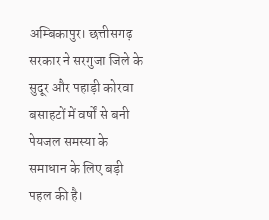अम्बिकापुर। छत्तीसगढ़ सरकार ने सरगुजा जिले के सुदूर और पहाड़ी कोरवा बसाहटों में वर्षों से बनी पेयजल समस्या के समाधान के लिए बड़ी पहल की है।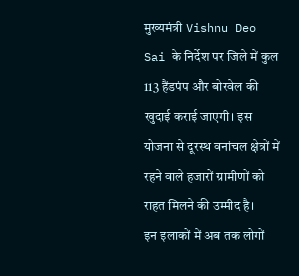मुख्यमंत्री Vishnu Deo Sai के निर्देश पर जिले में कुल 113 हैंडपंप और बोरवेल की खुदाई कराई जाएगी। इस योजना से दूरस्थ वनांचल क्षेत्रों में रहने वाले हजारों ग्रामीणों को राहत मिलने की उम्मीद है।
इन इलाकों में अब तक लोगों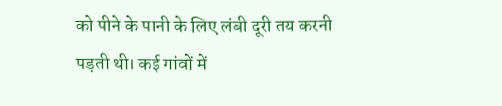को पीने के पानी के लिए लंबी दूरी तय करनी पड़ती थी। कई गांवों में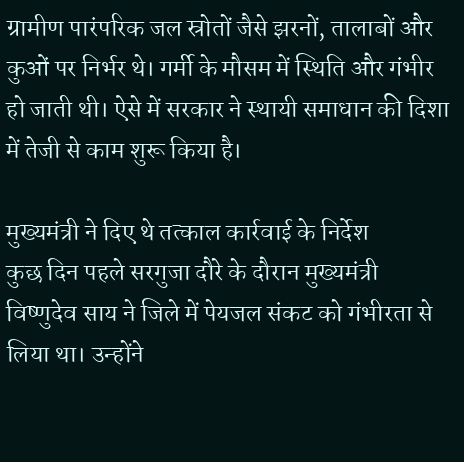ग्रामीण पारंपरिक जल स्रोतों जैसे झरनों, तालाबों और कुओं पर निर्भर थे। गर्मी के मौसम में स्थिति और गंभीर हो जाती थी। ऐसे में सरकार ने स्थायी समाधान की दिशा में तेजी से काम शुरू किया है।

मुख्यमंत्री ने दिए थे तत्काल कार्रवाई के निर्देश
कुछ दिन पहले सरगुजा दौरे के दौरान मुख्यमंत्री विष्णुदेव साय ने जिले में पेयजल संकट को गंभीरता से लिया था। उन्होंने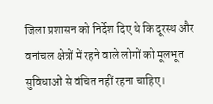जिला प्रशासन को निर्देश दिए थे कि दूरस्थ और वनांचल क्षेत्रों में रहने वाले लोगों को मूलभूत सुविधाओं से वंचित नहीं रहना चाहिए।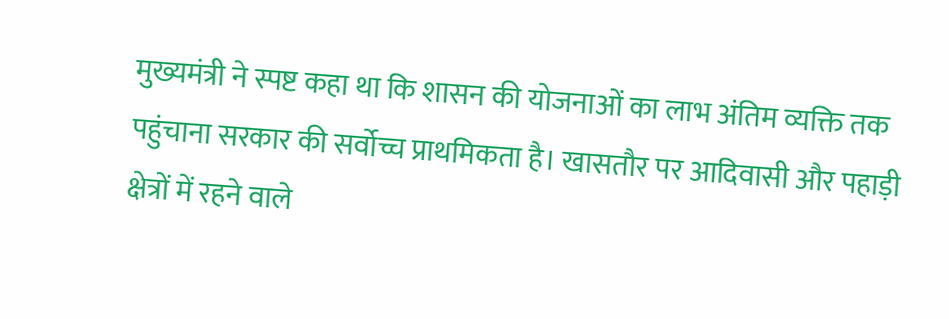मुख्यमंत्री ने स्पष्ट कहा था कि शासन की योजनाओं का लाभ अंतिम व्यक्ति तक पहुंचाना सरकार की सर्वोच्च प्राथमिकता है। खासतौर पर आदिवासी और पहाड़ी क्षेत्रों में रहने वाले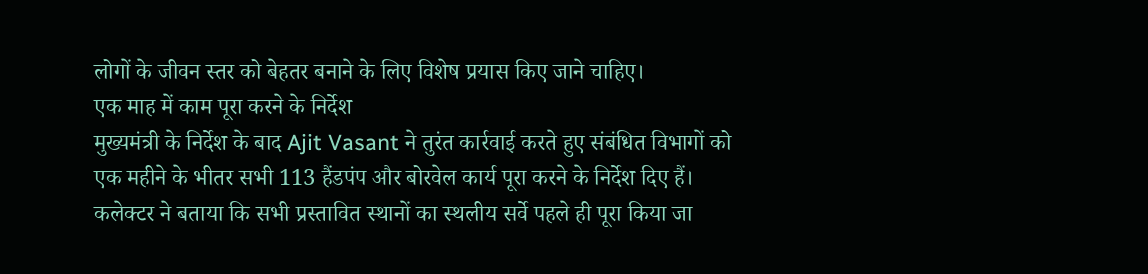लोगों के जीवन स्तर को बेहतर बनाने के लिए विशेष प्रयास किए जाने चाहिए।
एक माह में काम पूरा करने के निर्देश
मुख्यमंत्री के निर्देश के बाद Ajit Vasant ने तुरंत कार्रवाई करते हुए संबंधित विभागों को एक महीने के भीतर सभी 113 हैंडपंप और बोरवेल कार्य पूरा करने के निर्देश दिए हैं।
कलेक्टर ने बताया कि सभी प्रस्तावित स्थानों का स्थलीय सर्वे पहले ही पूरा किया जा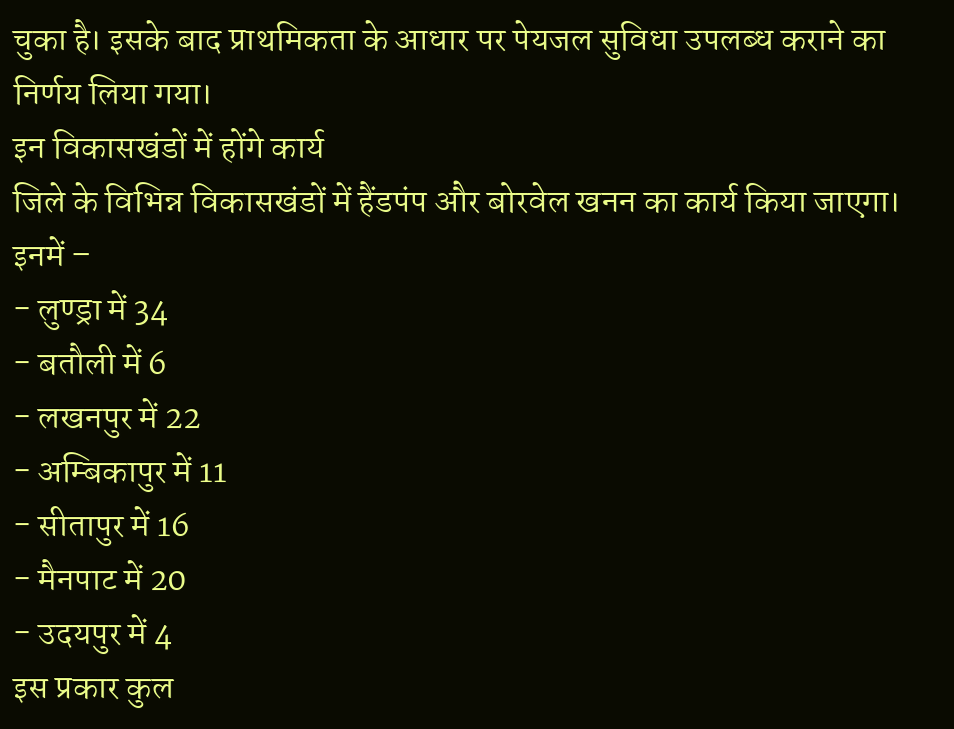चुका है। इसके बाद प्राथमिकता के आधार पर पेयजल सुविधा उपलब्ध कराने का निर्णय लिया गया।
इन विकासखंडों में होंगे कार्य
जिले के विभिन्न विकासखंडों में हैंडपंप और बोरवेल खनन का कार्य किया जाएगा। इनमें –
- लुण्ड्रा में 34
- बतौली में 6
- लखनपुर में 22
- अम्बिकापुर में 11
- सीतापुर में 16
- मैनपाट में 20
- उदयपुर में 4
इस प्रकार कुल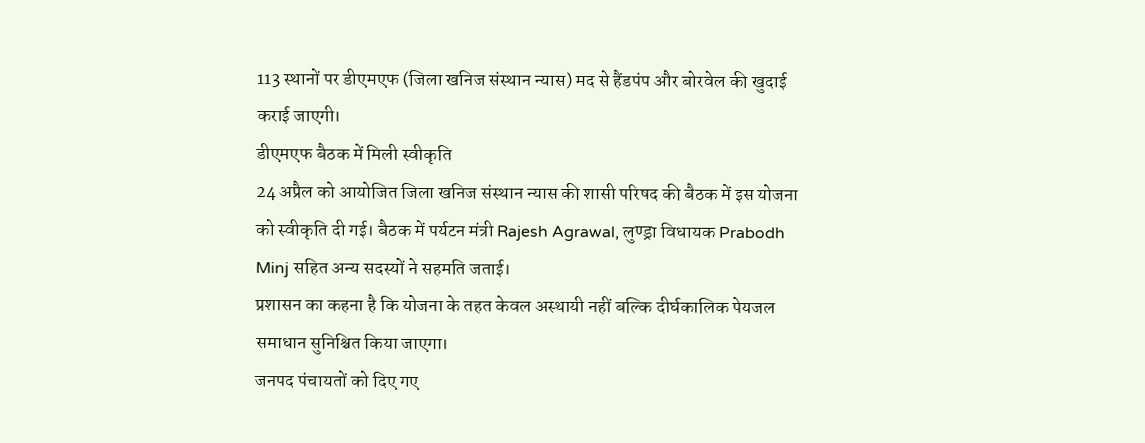113 स्थानों पर डीएमएफ (जिला खनिज संस्थान न्यास) मद से हैंडपंप और बोरवेल की खुदाई कराई जाएगी।
डीएमएफ बैठक में मिली स्वीकृति
24 अप्रैल को आयोजित जिला खनिज संस्थान न्यास की शासी परिषद की बैठक में इस योजना को स्वीकृति दी गई। बैठक में पर्यटन मंत्री Rajesh Agrawal, लुण्ड्रा विधायक Prabodh Minj सहित अन्य सदस्यों ने सहमति जताई।
प्रशासन का कहना है कि योजना के तहत केवल अस्थायी नहीं बल्कि दीर्घकालिक पेयजल समाधान सुनिश्चित किया जाएगा।
जनपद पंचायतों को दिए गए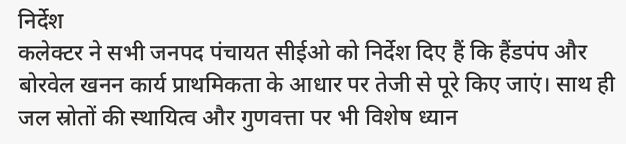निर्देश
कलेक्टर ने सभी जनपद पंचायत सीईओ को निर्देश दिए हैं कि हैंडपंप और बोरवेल खनन कार्य प्राथमिकता के आधार पर तेजी से पूरे किए जाएं। साथ ही जल स्रोतों की स्थायित्व और गुणवत्ता पर भी विशेष ध्यान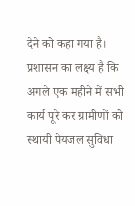देने को कहा गया है।
प्रशासन का लक्ष्य है कि अगले एक महीने में सभी कार्य पूरे कर ग्रामीणों को स्थायी पेयजल सुविधा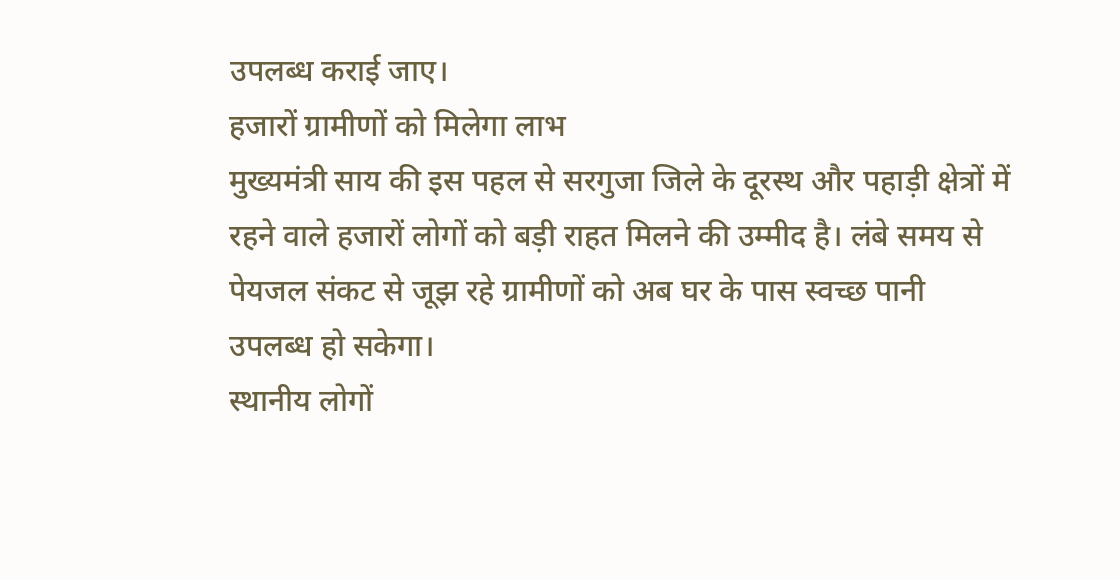उपलब्ध कराई जाए।
हजारों ग्रामीणों को मिलेगा लाभ
मुख्यमंत्री साय की इस पहल से सरगुजा जिले के दूरस्थ और पहाड़ी क्षेत्रों में रहने वाले हजारों लोगों को बड़ी राहत मिलने की उम्मीद है। लंबे समय से पेयजल संकट से जूझ रहे ग्रामीणों को अब घर के पास स्वच्छ पानी उपलब्ध हो सकेगा।
स्थानीय लोगों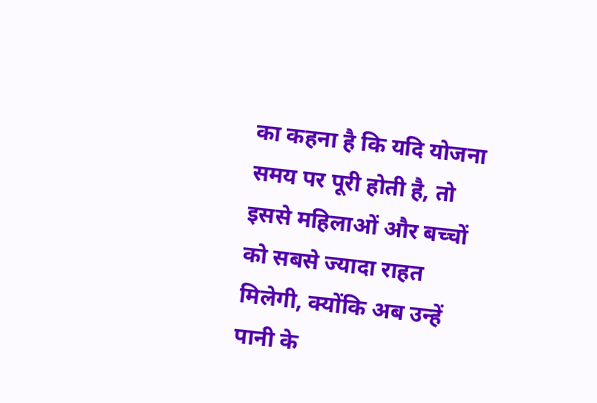का कहना है कि यदि योजना समय पर पूरी होती है, तो इससे महिलाओं और बच्चों को सबसे ज्यादा राहत मिलेगी, क्योंकि अब उन्हें पानी के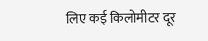लिए कई किलोमीटर दूर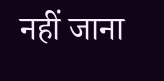नहीं जाना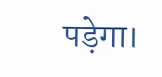पड़ेगा।